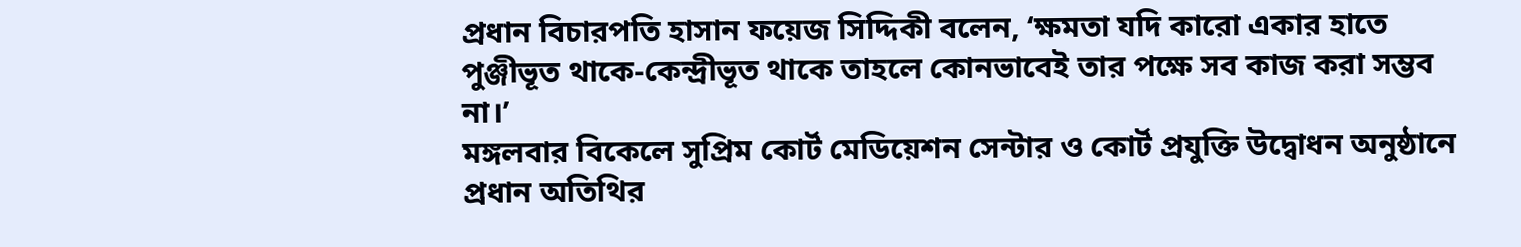প্রধান বিচারপতি হাসান ফয়েজ সিদ্দিকী বলেন, ‘ক্ষমতা যদি কারো একার হাতে পুঞ্জীভূত থাকে-কেন্দ্রীভূত থাকে তাহলে কোনভাবেই তার পক্ষে সব কাজ করা সম্ভব না।’
মঙ্গলবার বিকেলে সুপ্রিম কোর্ট মেডিয়েশন সেন্টার ও কোর্ট প্রযুক্তি উদ্বোধন অনুষ্ঠানে প্রধান অতিথির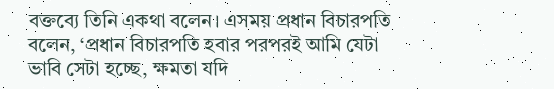বক্তব্যে তিনি একথা বলেন। এসময় প্রধান বিচারপতি বলেন, ‘প্রধান বিচারপতি হবার পরপরই আমি যেটা ভাবি সেটা হচ্ছে, ক্ষমতা যদি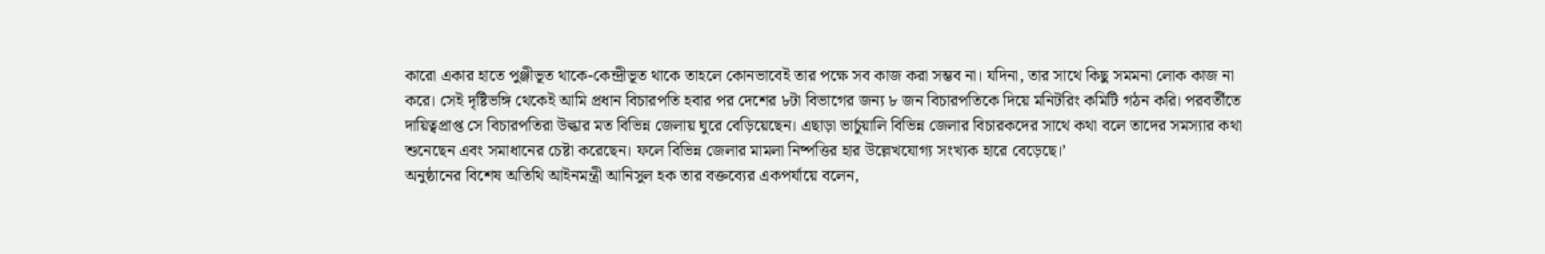কারো একার হাতে পুঞ্জীভূত থাকে-কেন্দ্রীভূত থাকে তাহলে কোনভাবেই তার পক্ষে সব কাজ করা সম্ভব না। যদিনা, তার সাথে কিছু সমমনা লোক কাজ না করে। সেই দৃষ্টিভঙ্গি থেকেই আমি প্রধান বিচারপতি হবার পর দেশের ৮টা বিভাগের জন্য ৮ জন বিচারপতিকে দিয়ে মনিটরিং কমিটি গঠন করি। পরবর্তীতে দায়িত্বপ্রাপ্ত সে বিচারপতিরা উল্কার মত বিভিন্ন জেলায় ঘুরে বেড়িয়েছেন। এছাড়া ভার্চুয়ালি বিভিন্ন জেলার বিচারকদের সাথে কথা বলে তাদের সমস্যার কথা শুনেছেন এবং সমাধানের চেষ্টা করেছেন। ফলে বিভিন্ন জেলার মামলা নিষ্পত্তির হার উল্লেখযোগ্য সংখ্যক হারে বেড়েছে।’
অনুষ্ঠানের বিশেষ অতিথি আইনমন্ত্রী আনিসুল হক তার বক্তব্যের একপর্যায়ে বলেন,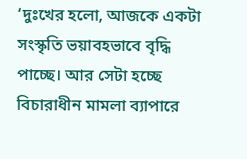‘দুঃখের হলো, আজকে একটা সংস্কৃতি ভয়াবহভাবে বৃদ্ধি পাচ্ছে। আর সেটা হচ্ছে বিচারাধীন মামলা ব্যাপারে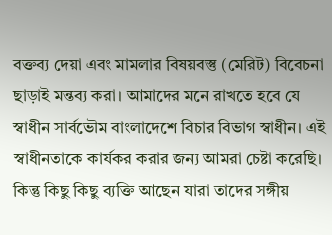বক্তব্য দেয়া এবং মামলার বিষয়বস্তু (মেরিট) বিবেচনা ছাড়াই মন্তব্য করা। আমাদের মনে রাখতে হবে যে স্বাধীন সার্বভৌম বাংলাদেশে বিচার বিভাগ স্বাধীন। এই স্বাধীনতাকে কার্যকর করার জন্য আমরা চেষ্টা করেছি। কিন্তু কিছু কিছু ব্যক্তি আছেন যারা তাদের সঙ্গীয়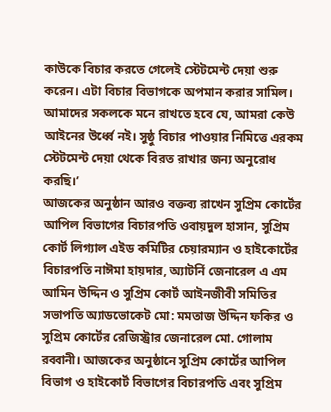কাউকে বিচার করতে গেলেই স্টেটমেন্ট দেয়া শুরু করেন। এটা বিচার বিভাগকে অপমান করার সামিল। আমাদের সকলকে মনে রাখতে হবে যে, আমরা কেউ আইনের উর্ধ্বে নই। সুষ্ঠু বিচার পাওয়ার নিমিত্তে এরকম স্টেটমেন্ট দেয়া থেকে বিরত রাখার জন্য অনুরোধ করছি।’
আজকের অনুষ্ঠান আরও বক্তব্য রাখেন সুপ্রিম কোর্টের আপিল বিভাগের বিচারপতি ওবায়দুল হাসান, সুপ্রিম কোর্ট লিগ্যাল এইড কমিটির চেয়ারম্যান ও হাইকোর্টের বিচারপতি নাঈমা হায়দার, অ্যাটর্নি জেনারেল এ এম আমিন উদ্দিন ও সুপ্রিম কোর্ট আইনজীবী সমিতির সভাপতি অ্যাডভোকেট মো: মমতাজ উদ্দিন ফকির ও সুপ্রিম কোর্টের রেজিস্ট্রার জেনারেল মো. গোলাম রব্বানী। আজকের অনুষ্ঠানে সুপ্রিম কোর্টের আপিল বিভাগ ও হাইকোর্ট বিভাগের বিচারপতি এবং সুপ্রিম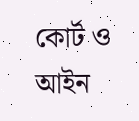কোর্ট ও আইন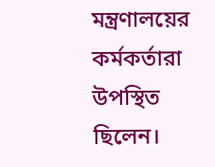মন্ত্রণালয়ের কর্মকর্তারা উপস্থিত ছিলেন।